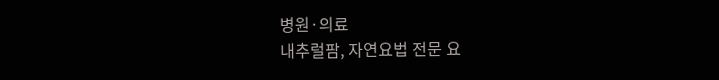병원·의료
내추럴팜, 자연요법 전문 요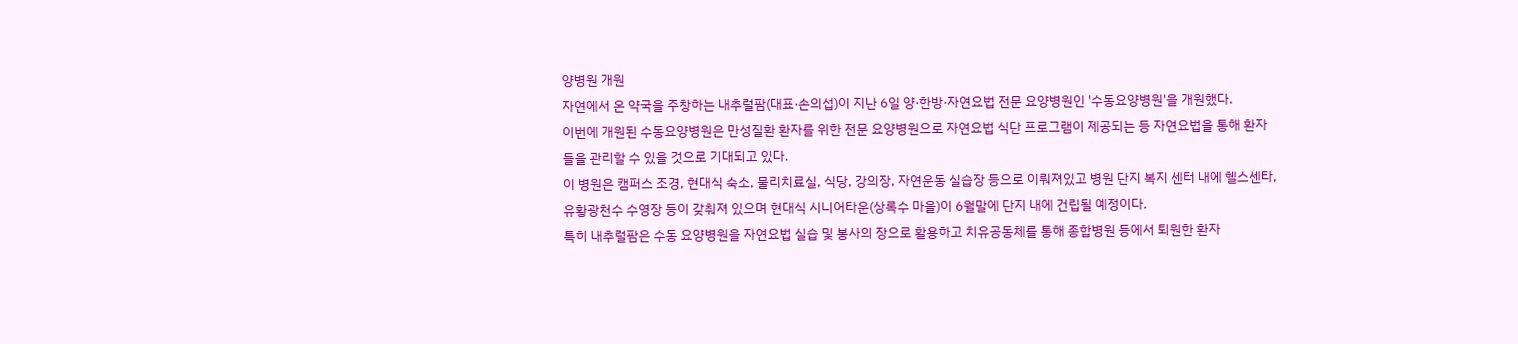양병원 개원
자연에서 온 약국을 주창하는 내추럴팜(대표·손의섭)이 지난 6일 양·한방·자연요법 전문 요양병원인 '수동요양병원'을 개원했다.
이번에 개원된 수동요양병원은 만성질환 환자를 위한 전문 요양병원으로 자연요법 식단 프로그램이 제공되는 등 자연요법을 통해 환자들을 관리할 수 있을 것으로 기대되고 있다.
이 병원은 캠퍼스 조경, 현대식 숙소, 물리치료실, 식당, 강의장, 자연운동 실습장 등으로 이뤄져있고 병원 단지 복지 센터 내에 헬스센타, 유황광천수 수영장 등이 갖춰져 있으며 현대식 시니어타운(상록수 마을)이 6월말에 단지 내에 건립될 예정이다.
특히 내추럴팜은 수동 요양병원을 자연요법 실습 및 봉사의 장으로 활용하고 치유공동체를 통해 종합병원 등에서 퇴원한 환자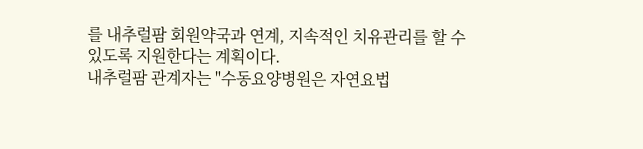를 내추럴팜 회원약국과 연계, 지속적인 치유관리를 할 수 있도록 지원한다는 계획이다.
내추럴팜 관계자는 "수동요양병원은 자연요법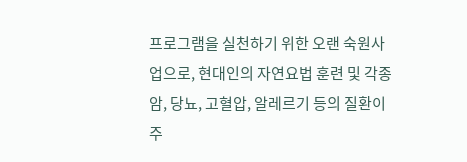프로그램을 실천하기 위한 오랜 숙원사업으로, 현대인의 자연요법 훈련 및 각종 암, 당뇨, 고혈압, 알레르기 등의 질환이 주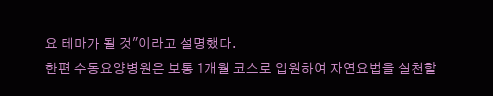요 테마가 될 것"이라고 설명했다.
한편 수동요양병원은 보통 1개월 코스로 입원하여 자연요법을 실천할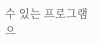수 있는 프로그램으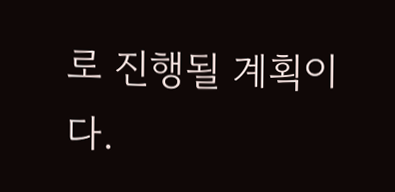로 진행될 계획이다.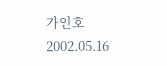가인호
2002.05.16